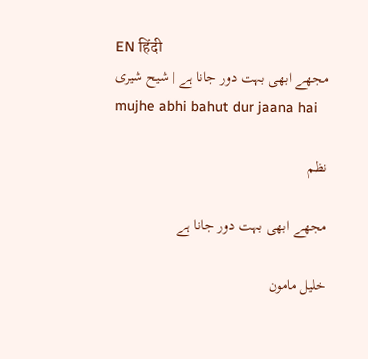EN हिंदी
مجھے ابھی بہت دور جانا ہے | شیح شیری
mujhe abhi bahut dur jaana hai

نظم

مجھے ابھی بہت دور جانا ہے

خلیل مامون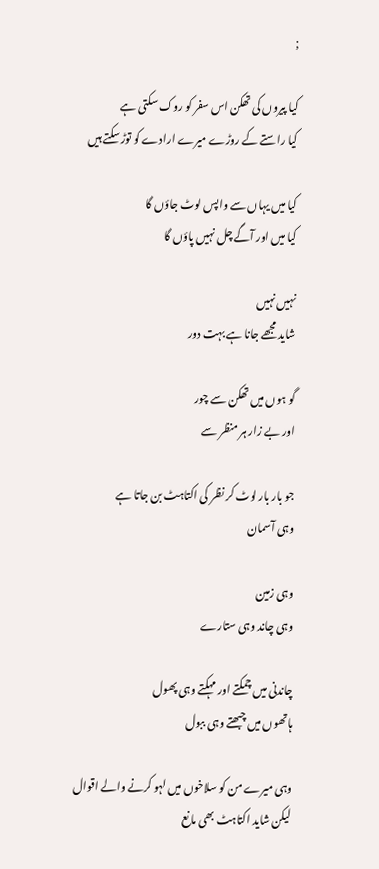;

کیا پیروں کی تھکن اس سفر کو روک سکتی ہے
کیا راستے کے روڑے میرے ارادے کو توڑ سکتے ہیں

کیا میں یہاں سے واپس لوٹ جاؤں گا
کیا میں اور آگے چل نہیں پاؤں گا

نہیں نہیں
شاید مجھے جانا ہے بہت دور

گو ہوں میں تھکن سے چور
اور بے زار ہر منظر سے

جو بار بار لوٹ کر نظر کی اکتاہٹ بن جاتا ہے
وہی آسمان

وہی زمین
وہی چاند وہی ستارے

چاندنی میں چمکتے اور مہکتے وہی پھول
ہاتھوں میں چبھتے وہی ببول

وہی میرے من کو سلاخوں میں لہو کرنے والے اقوال
لیکن شاید اکتاہٹ بھی مانع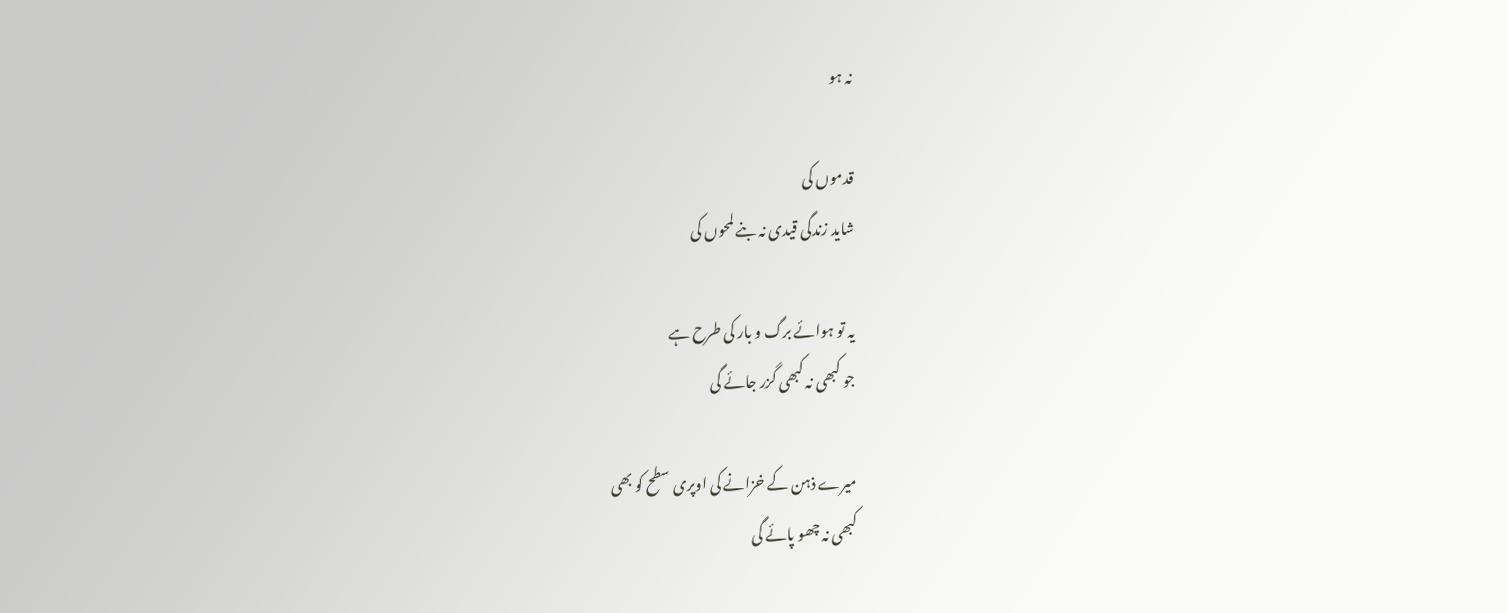نہ ہو

قدموں کی
شاید زندگی قیدی نہ بنے لمحوں کی

یہ تو ہوائے برگ و بار کی طرح ہے
جو کبھی نہ کبھی گزر جائے گی

میرے ذہن کے خزانے کی اوپری سطح کو بھی
کبھی نہ چھو پائے گی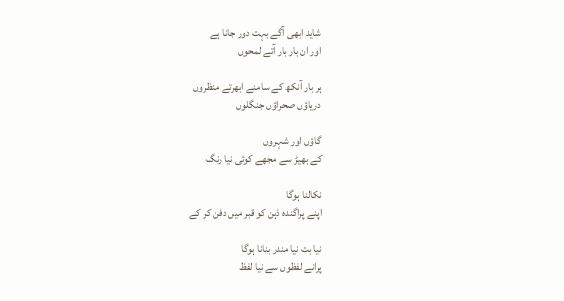شاید ابھی آگے بہت دور جانا ہے
اور ان بار بار آتے لمحوں

ہر بار آنکھ کے سامنے ابھرتے منظروں
دریاؤں صحراؤں جنگلوں

گاؤں اور شہروں
کے بھیڑ سے مجھے کوئی نیا رنگ

نکالنا ہوگا
اپنے پراگندہ ذہن کو قبر میں دفن کر کے

نیا بت نیا مندر بنانا ہوگا
پرانے لفظوں سے نیا لفظ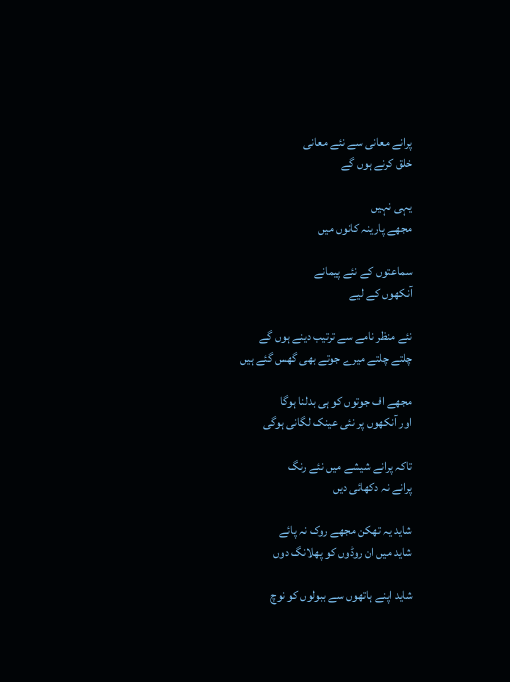پرانے معانی سے نئے معانی
خلق کرنے ہوں گے

یہی نہیں
مجھے پارینہ کانوں میں

سماعتوں کے نئے پیمانے
آنکھوں کے لیے

نئے منظر نامے سے ترتیب دینے ہوں گے
چلتے چلتے میرے جوتے بھی گھس گئے ہیں

مجھے اف جوتوں کو ہی بدلنا ہوگا
اور آنکھوں پر نئی عینک لگانی ہوگی

تاکہ پرانے شیشے میں نئے رنگ
پرانے نہ دکھائی دیں

شاید یہ تھکن مجھے روک نہ پائے
شاید میں ان روڈوں کو پھلانگ دوں

شاید اپنے ہاتھوں سے ببولوں کو نوچ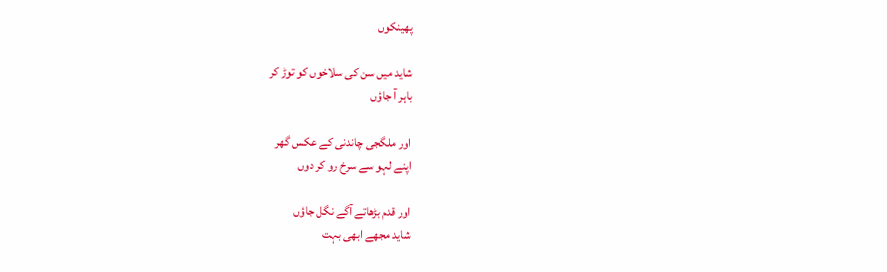پھینکوں

شاید میں سن کی سلاخوں کو توڑ کر
باہر آ جاؤں

اور ملگجی چاندنی کے عکس گھر
اپنے لہو سے سرخ رو کر دوں

اور قدم بڑھاتے آگے نگل جاؤں
شاید مجھے ابھی بہت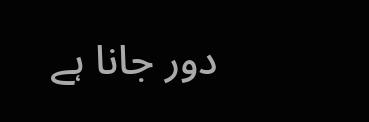دور جانا ہے